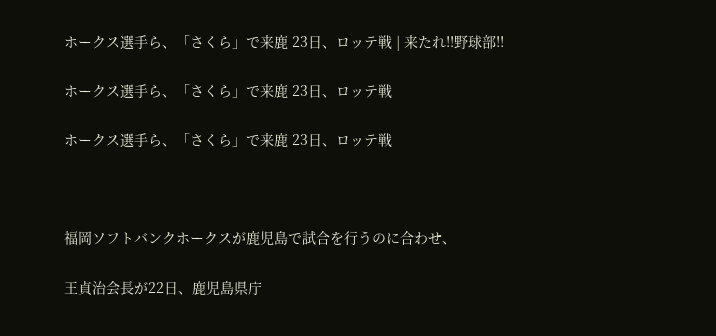ホークス選手ら、「さくら」で来鹿 23日、ロッテ戦 | 来たれ!!野球部!!

ホークス選手ら、「さくら」で来鹿 23日、ロッテ戦

ホークス選手ら、「さくら」で来鹿 23日、ロッテ戦



福岡ソフトバンクホークスが鹿児島で試合を行うのに合わせ、

王貞治会長が22日、鹿児島県庁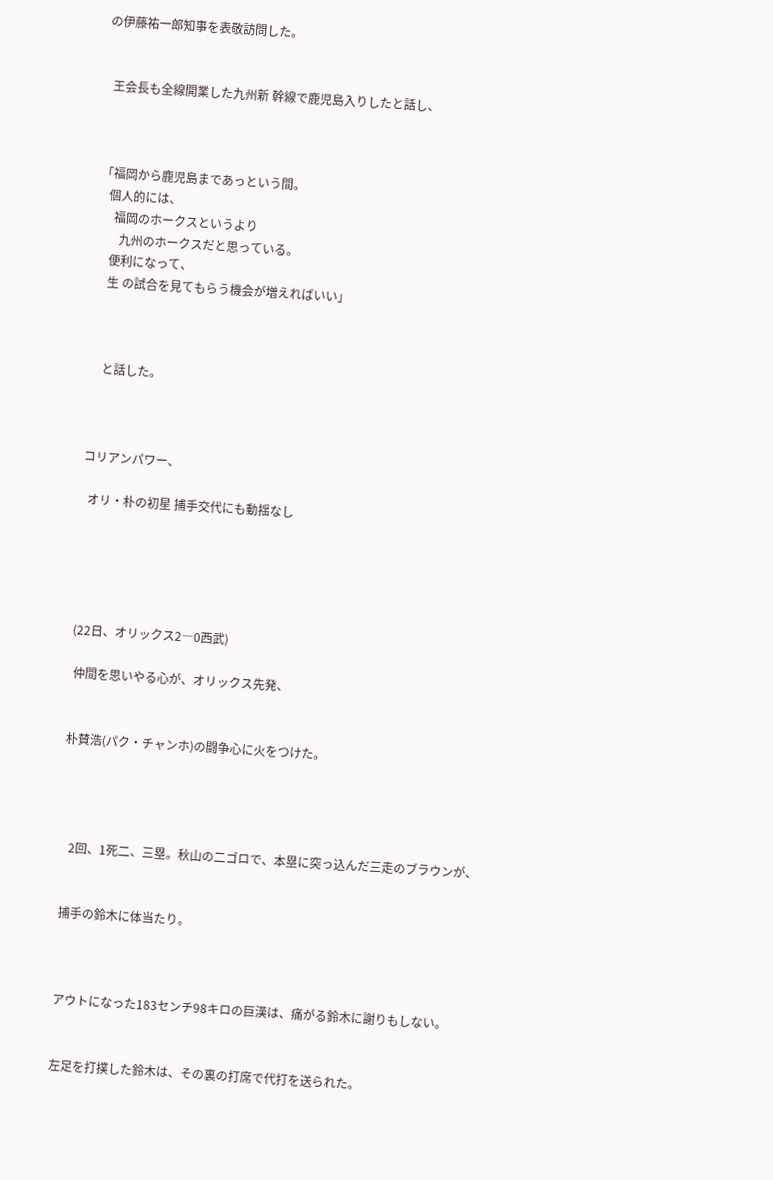の伊藤祐一郎知事を表敬訪問した。


  王会長も全線開業した九州新 幹線で鹿児島入りしたと話し、



「福岡から鹿児島まであっという間。
   個人的には、
     福岡のホークスというより
       九州のホークスだと思っている。
    便利になって、
    生 の試合を見てもらう機会が増えればいい」



    と話した。



コリアンパワー、

  オリ・朴の初星 捕手交代にも動揺なし





(22日、オリックス2―0西武)

 仲間を思いやる心が、オリックス先発、


朴賛浩(パク・チャンホ)の闘争心に火をつけた。




   2回、1死二、三塁。秋山の二ゴロで、本塁に突っ込んだ三走のブラウンが、


 捕手の鈴木に体当たり。



 アウトになった183センチ98キロの巨漢は、痛がる鈴木に謝りもしない。


 左足を打撲した鈴木は、その裏の打席で代打を送られた。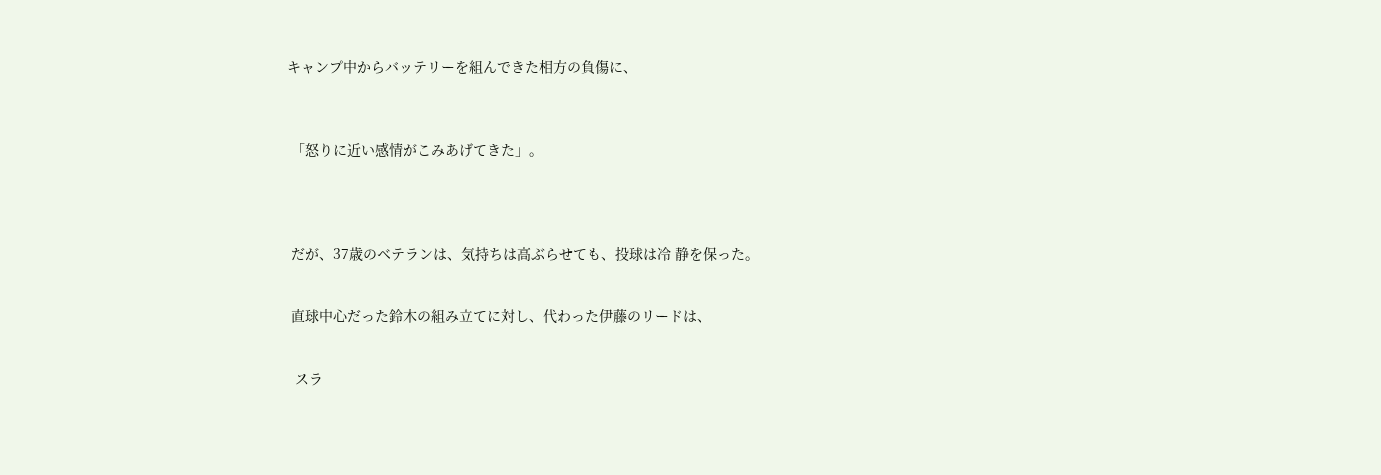キャンプ中からバッテリーを組んできた相方の負傷に、



 「怒りに近い感情がこみあげてきた」。




 だが、37歳のベテランは、気持ちは高ぶらせても、投球は冷 静を保った。


 直球中心だった鈴木の組み立てに対し、代わった伊藤のリードは、


  スラ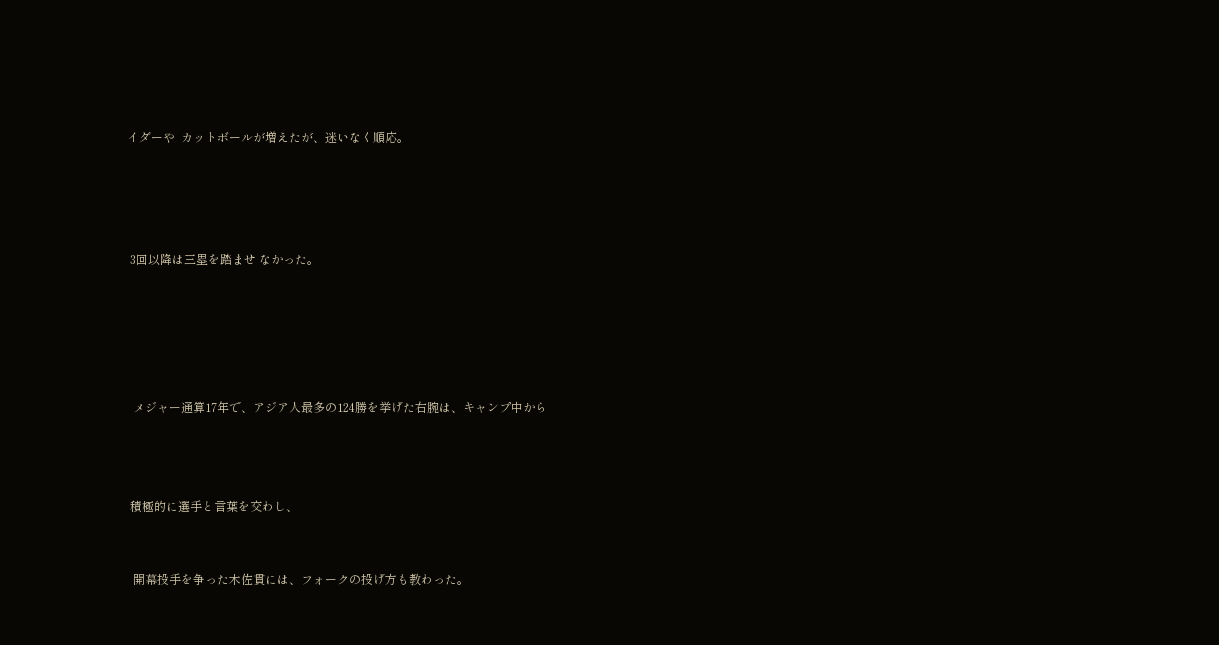イダーや  カットボールが増えたが、迷いなく順応。




 3回以降は三塁を踏ませ なかった。





  メジャー通算17年で、アジア人最多の124勝を挙げた右腕は、キャンプ中から



 積極的に選手と言葉を交わし、


  開幕投手を争った木佐貫には、フォークの投げ方も教わった。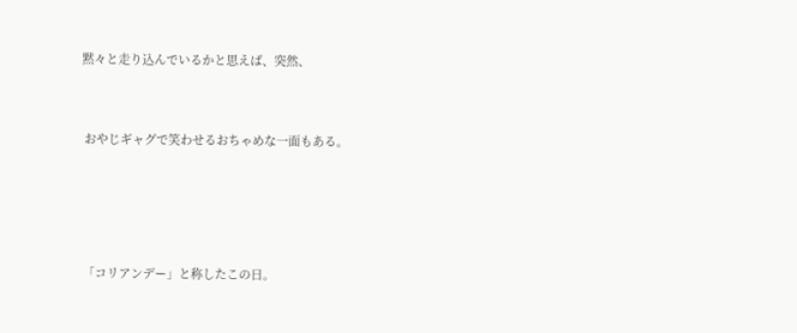黙々と走り込んでいるかと思えば、突然、


 おやじギャグで笑わせるおちゃめな一面もある。




 「コリアンデー」と称したこの日。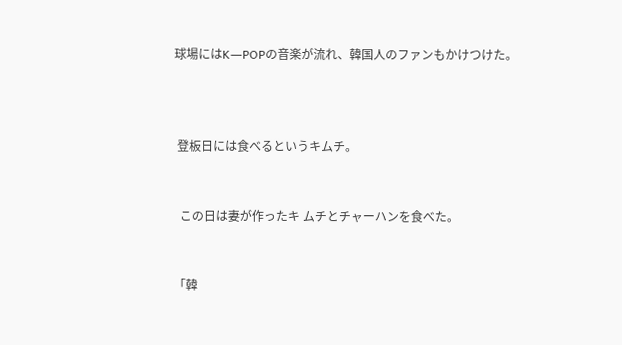球場にはK―POPの音楽が流れ、韓国人のファンもかけつけた。



 登板日には食べるというキムチ。


  この日は妻が作ったキ ムチとチャーハンを食べた。


「韓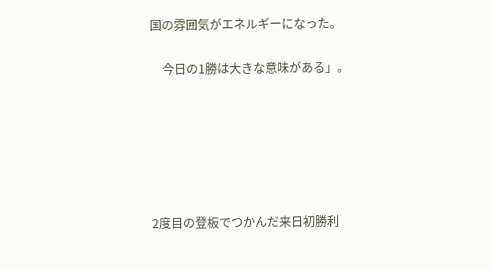国の雰囲気がエネルギーになった。

    今日の1勝は大きな意味がある」。






2度目の登板でつかんだ来日初勝利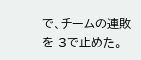で、チームの連敗を 3で止めた。